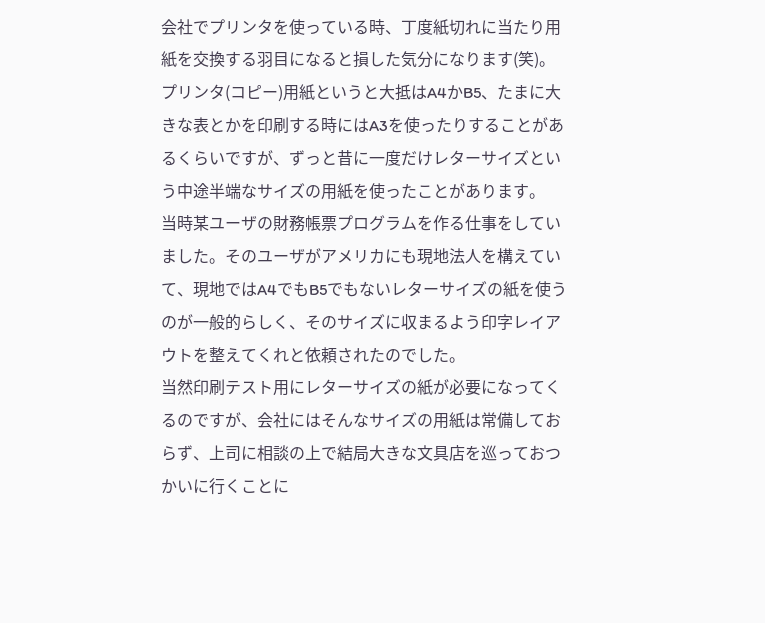会社でプリンタを使っている時、丁度紙切れに当たり用紙を交換する羽目になると損した気分になります(笑)。
プリンタ(コピー)用紙というと大抵はA4かB5、たまに大きな表とかを印刷する時にはA3を使ったりすることがあるくらいですが、ずっと昔に一度だけレターサイズという中途半端なサイズの用紙を使ったことがあります。
当時某ユーザの財務帳票プログラムを作る仕事をしていました。そのユーザがアメリカにも現地法人を構えていて、現地ではA4でもB5でもないレターサイズの紙を使うのが一般的らしく、そのサイズに収まるよう印字レイアウトを整えてくれと依頼されたのでした。
当然印刷テスト用にレターサイズの紙が必要になってくるのですが、会社にはそんなサイズの用紙は常備しておらず、上司に相談の上で結局大きな文具店を巡っておつかいに行くことに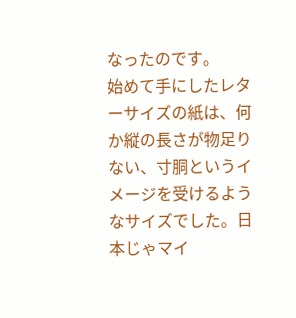なったのです。
始めて手にしたレターサイズの紙は、何か縦の長さが物足りない、寸胴というイメージを受けるようなサイズでした。日本じゃマイ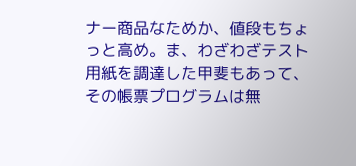ナー商品なためか、値段もちょっと高め。ま、わざわざテスト用紙を調達した甲斐もあって、その帳票プログラムは無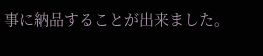事に納品することが出来ました。